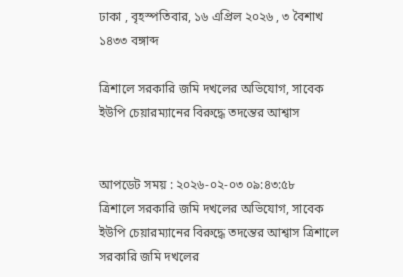ঢাকা , বৃহস্পতিবার, ১৬ এপ্রিল ২০২৬ , ৩ বৈশাখ ১৪৩৩ বঙ্গাব্দ

ত্রিশালে সরকারি জমি দখলের অভিযোগ, সাবেক ইউপি চেয়ারম্যানের বিরুদ্ধে তদন্তের আশ্বাস


আপডেট সময় : ২০২৬-০২-০৩ ০৯:৪৩:৫৮
ত্রিশালে সরকারি জমি দখলের অভিযোগ, সাবেক ইউপি চেয়ারম্যানের বিরুদ্ধে তদন্তের আশ্বাস ত্রিশালে সরকারি জমি দখলের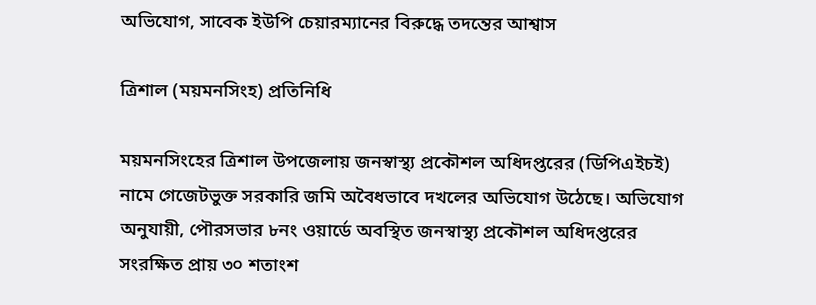অভিযোগ, সাবেক ইউপি চেয়ারম্যানের বিরুদ্ধে তদন্তের আশ্বাস

ত্রিশাল (ময়মনসিংহ) প্রতিনিধি

ময়মনসিংহের ত্রিশাল উপজেলায় জনস্বাস্থ্য প্রকৌশল অধিদপ্তরের (ডিপিএইচই) নামে গেজেটভুক্ত সরকারি জমি অবৈধভাবে দখলের অভিযোগ উঠেছে। অভিযোগ অনুযায়ী, পৌরসভার ৮নং ওয়ার্ডে অবস্থিত জনস্বাস্থ্য প্রকৌশল অধিদপ্তরের সংরক্ষিত প্রায় ৩০ শতাংশ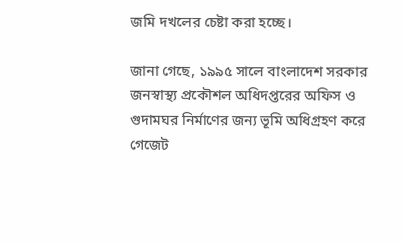জমি দখলের চেষ্টা করা হচ্ছে।

জানা গেছে, ১৯৯৫ সালে বাংলাদেশ সরকার জনস্বাস্থ্য প্রকৌশল অধিদপ্তরের অফিস ও গুদামঘর নির্মাণের জন্য ভূমি অধিগ্রহণ করে গেজেট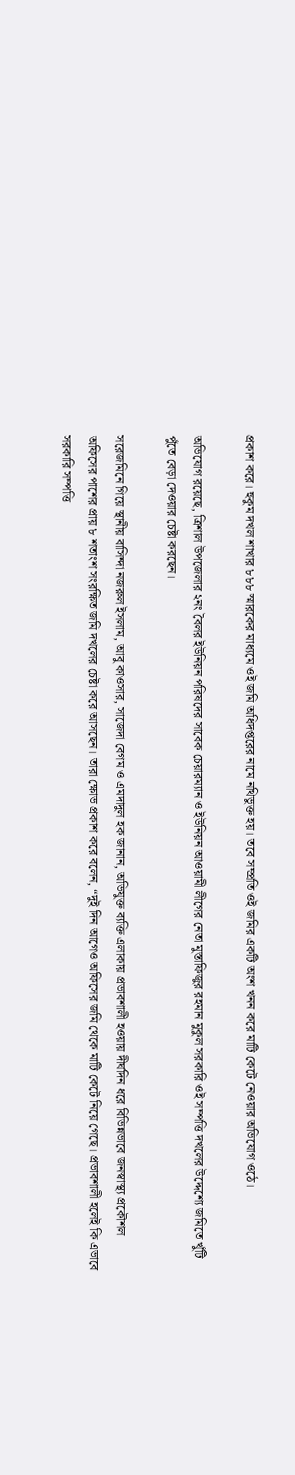প্রকাশ করে। হুকুম দখল শাখার ৮৮৮ স্মারকের মাধ্যমে ওই জমি অধিদপ্তরের নামে নথিভুক্ত হয়। তবে সম্প্রতি ওই জমির একটি অংশ খনন করে মাটি কেটে নেওয়ার অভিযোগ ওঠে।

অভিযোগ রয়েছে, ত্রিশাল উপজেলার ২নং বৈলর ইউনিয়ন পরিষদের সাবেক চেয়ারম্যান ও ইউনিয়ন আওয়ামী লীগের নেতা মুস্তাফিজুর রহমান মুকুল সরকারি ওই সম্পত্তি দখলের উদ্দেশ্যে জমিতে খুঁটি পুঁতে বেড়া দেওয়ার চেষ্টা করছেন।

সরেজমিনে গিয়ে স্থানীয় বাসিন্দা নজরুল ইসলাম, আবু কাওসার, সাজেদা বেগম ও এমদাদুল হক জানান, অভিযুক্ত ব্যক্তি এলাকায় প্রভাবশালী হওয়ায় দীর্ঘদিন ধরে বিভিন্নভাবে জনস্বাস্থ্য প্রকৌশল অফিসের পাশের প্রায় ৮ শতাংশ সংরক্ষিত জমি দখলের চেষ্টা করে আসছেন। তারা ক্ষোভ প্রকাশ করে বলেন, “দুই দিন আগেও অফিসের জমি থেকে মাটি কেটে নিয়ে গেছে। প্রভাবশালী হলেই কি এভাবে সরকারি সম্পত্তি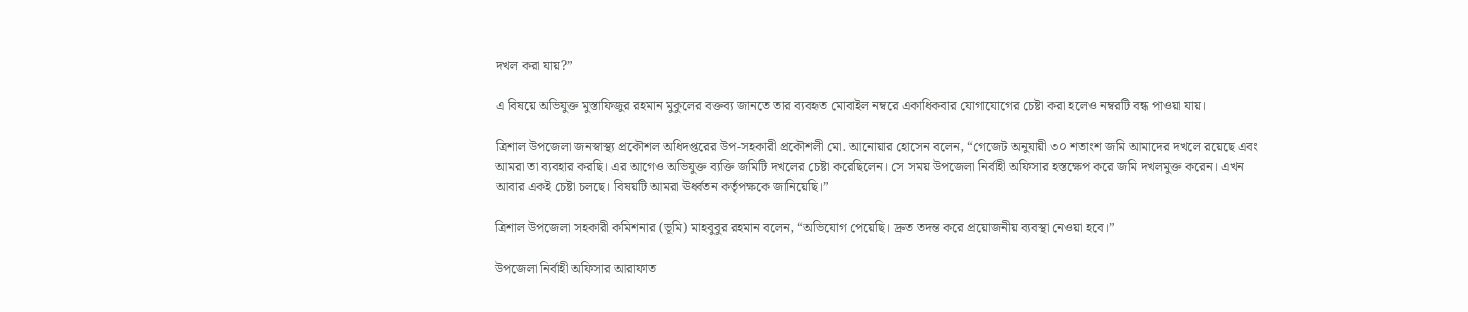দখল করা যায়?”

এ বিষয়ে অভিযুক্ত মুস্তাফিজুর রহমান মুকুলের বক্তব্য জানতে তার ব্যবহৃত মোবাইল নম্বরে একাধিকবার যোগাযোগের চেষ্টা করা হলেও নম্বরটি বন্ধ পাওয়া যায়।

ত্রিশাল উপজেলা জনস্বাস্থ্য প্রকৌশল অধিদপ্তরের উপ-সহকারী প্রকৌশলী মো. আনোয়ার হোসেন বলেন, “গেজেট অনুযায়ী ৩০ শতাংশ জমি আমাদের দখলে রয়েছে এবং আমরা তা ব্যবহার করছি। এর আগেও অভিযুক্ত ব্যক্তি জমিটি দখলের চেষ্টা করেছিলেন। সে সময় উপজেলা নির্বাহী অফিসার হস্তক্ষেপ করে জমি দখলমুক্ত করেন। এখন আবার একই চেষ্টা চলছে। বিষয়টি আমরা ঊর্ধ্বতন কর্তৃপক্ষকে জানিয়েছি।”

ত্রিশাল উপজেলা সহকারী কমিশনার (ভূমি) মাহবুবুর রহমান বলেন, “অভিযোগ পেয়েছি। দ্রুত তদন্ত করে প্রয়োজনীয় ব্যবস্থা নেওয়া হবে।”

উপজেলা নির্বাহী অফিসার আরাফাত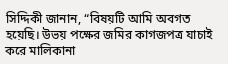সিদ্দিকী জানান, “বিষয়টি আমি অবগত হয়েছি। উভয় পক্ষের জমির কাগজপত্র যাচাই করে মালিকানা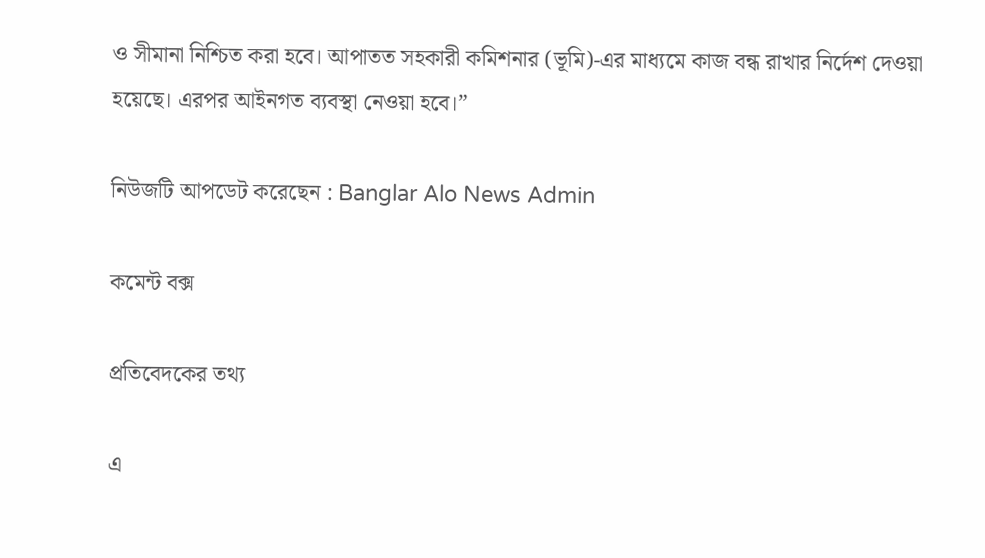ও সীমানা নিশ্চিত করা হবে। আপাতত সহকারী কমিশনার (ভূমি)-এর মাধ্যমে কাজ বন্ধ রাখার নির্দেশ দেওয়া হয়েছে। এরপর আইনগত ব্যবস্থা নেওয়া হবে।”

নিউজটি আপডেট করেছেন : Banglar Alo News Admin

কমেন্ট বক্স

প্রতিবেদকের তথ্য

এ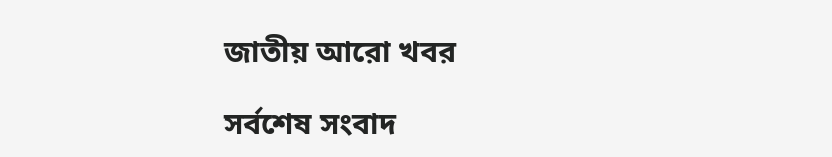জাতীয় আরো খবর

সর্বশেষ সংবাদ